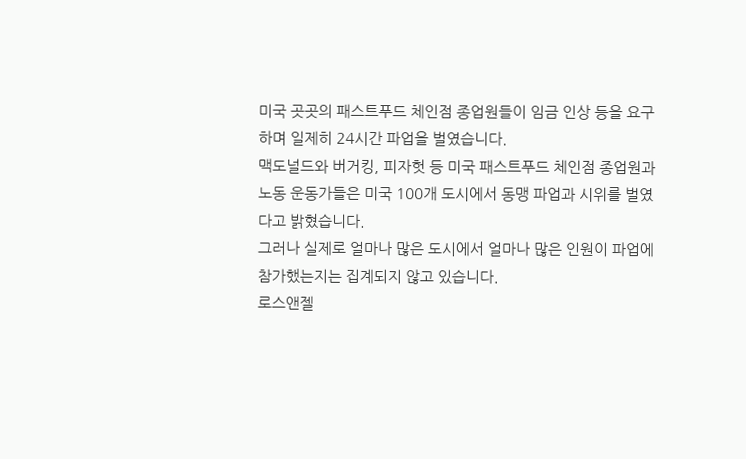미국 곳곳의 패스트푸드 체인점 종업원들이 임금 인상 등을 요구하며 일제히 24시간 파업을 벌였습니다.
맥도널드와 버거킹, 피자헛 등 미국 패스트푸드 체인점 종업원과 노동 운동가들은 미국 100개 도시에서 동맹 파업과 시위를 벌였다고 밝혔습니다.
그러나 실제로 얼마나 많은 도시에서 얼마나 많은 인원이 파업에 참가했는지는 집계되지 않고 있습니다.
로스앤젤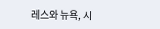레스와 뉴욕, 시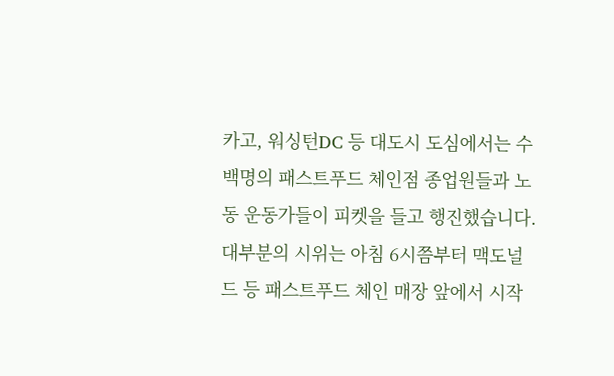카고, 워싱턴DC 등 대도시 도심에서는 수백명의 패스트푸드 체인점 종업원들과 노동 운동가들이 피켓을 들고 행진했습니다.
대부분의 시위는 아침 6시쯤부터 맥도널드 등 패스트푸드 체인 매장 앞에서 시작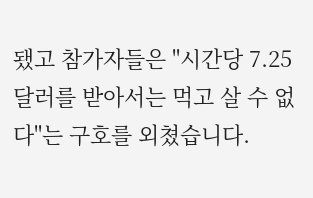됐고 참가자들은 "시간당 7.25달러를 받아서는 먹고 살 수 없다"는 구호를 외쳤습니다.